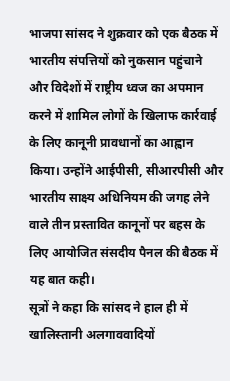भाजपा सांसद ने शुक्रवार को एक बैठक में भारतीय संपत्तियों को नुकसान पहुंचाने और विदेशों में राष्ट्रीय ध्वज का अपमान करने में शामिल लोगों के खिलाफ कार्रवाई के लिए कानूनी प्रावधानों का आह्वान किया। उन्होंने आईपीसी, सीआरपीसी और भारतीय साक्ष्य अधिनियम की जगह लेने वाले तीन प्रस्तावित कानूनों पर बहस के लिए आयोजित संसदीय पैनल की बैठक में यह बात कही।
सूत्रों ने कहा कि सांसद ने हाल ही में खालिस्तानी अलगाववादियों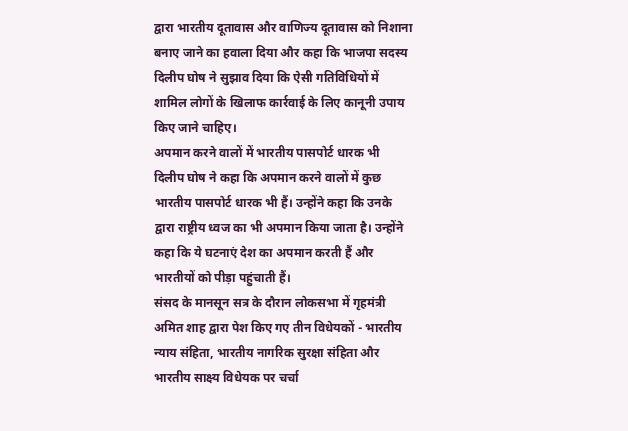द्वारा भारतीय दूतावास और वाणिज्य दूतावास को निशाना बनाए जाने का हवाला दिया और कहा कि भाजपा सदस्य दिलीप घोष ने सुझाव दिया कि ऐसी गतिविधियों में शामिल लोगों के खिलाफ कार्रवाई के लिए कानूनी उपाय किए जाने चाहिए।
अपमान करने वालों में भारतीय पासपोर्ट धारक भी
दिलीप घोष ने कहा कि अपमान करने वालों में कुछ भारतीय पासपोर्ट धारक भी हैं। उन्होंने कहा कि उनके द्वारा राष्ट्रीय ध्वज का भी अपमान किया जाता है। उन्होंने कहा कि ये घटनाएं देश का अपमान करती हैं और भारतीयों को पीड़ा पहुंचाती हैं।
संसद के मानसून सत्र के दौरान लोकसभा में गृहमंत्री अमित शाह द्वारा पेश किए गए तीन विधेयकों - भारतीय न्याय संहिता, भारतीय नागरिक सुरक्षा संहिता और भारतीय साक्ष्य विधेयक पर चर्चा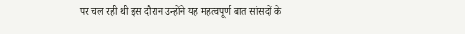पर चल रही थी इस दौरान उन्होंने यह महत्वपूर्ण बात सांसदों के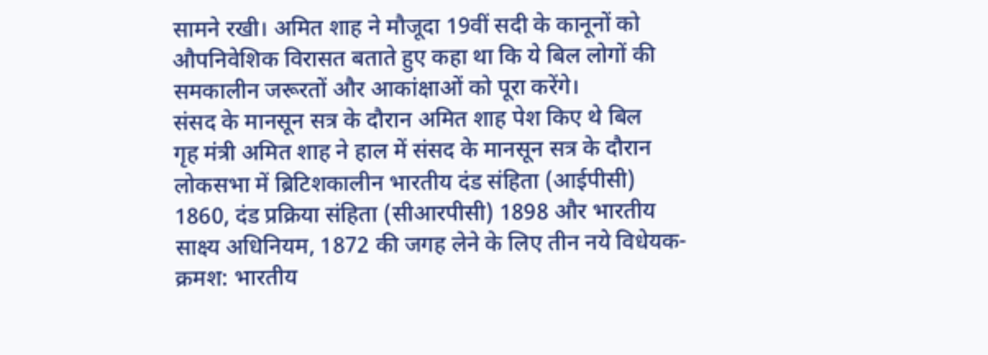सामने रखी। अमित शाह ने मौजूदा 19वीं सदी के कानूनों को औपनिवेशिक विरासत बताते हुए कहा था कि ये बिल लोगों की समकालीन जरूरतों और आकांक्षाओं को पूरा करेंगे।
संसद के मानसून सत्र के दौरान अमित शाह पेश किए थे बिल
गृह मंत्री अमित शाह ने हाल में संसद के मानसून सत्र के दौरान लोकसभा में ब्रिटिशकालीन भारतीय दंड संहिता (आईपीसी) 1860, दंड प्रक्रिया संहिता (सीआरपीसी) 1898 और भारतीय साक्ष्य अधिनियम, 1872 की जगह लेने के लिए तीन नये विधेयक- क्रमश: भारतीय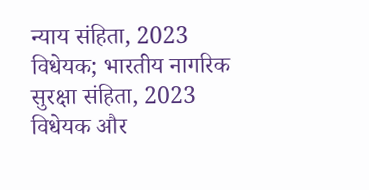न्याय संहिता, 2023 विधेयक; भारतीय नागरिक सुरक्षा संहिता, 2023 विधेयक और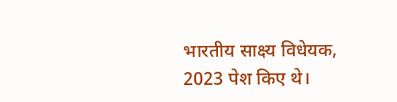भारतीय साक्ष्य विधेयक, 2023 पेश किए थे।